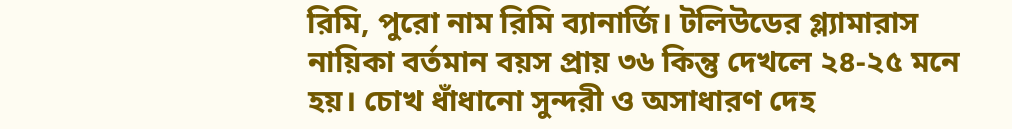রিমি, পুরো নাম রিমি ব্যানার্জি। টলিউডের গ্ল্যামারাস নায়িকা বর্তমান বয়স প্রায় ৩৬ কিন্তু দেখলে ২৪-২৫ মনে হয়। চোখ ধাঁধানো সুন্দরী ও অসাধারণ দেহ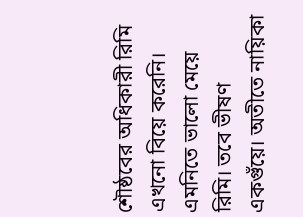শৌষ্ঠবের অধিকারী রিমি এখনো বিয়ে করেনি। এমনিতে ভালো মেয়ে রিমি। তবে ভীষণ একগুঁয়ে। অতীতে নায়িকা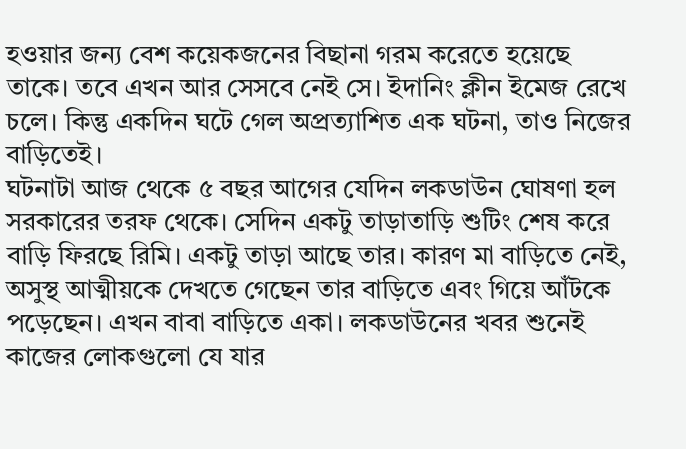হওয়ার জন্য বেশ কয়েকজনের বিছানা গরম করেতে হয়েছে তাকে। তবে এখন আর সেসবে নেই সে। ইদানিং ক্লীন ইমেজ রেখে চলে। কিন্তু একদিন ঘটে গেল অপ্রত্যাশিত এক ঘটনা, তাও নিজের বাড়িতেই।
ঘটনাটা আজ থেকে ৫ বছর আগের যেদিন লকডাউন ঘোষণা হল সরকারের তরফ থেকে। সেদিন একটু তাড়াতাড়ি শুটিং শেষ করে বাড়ি ফিরছে রিমি। একটু তাড়া আছে তার। কারণ মা বাড়িতে নেই, অসুস্থ আত্মীয়কে দেখতে গেছেন তার বাড়িতে এবং গিয়ে আঁটকে পড়েছেন। এখন বাবা বাড়িতে একা। লকডাউনের খবর শুনেই কাজের লোকগুলো যে যার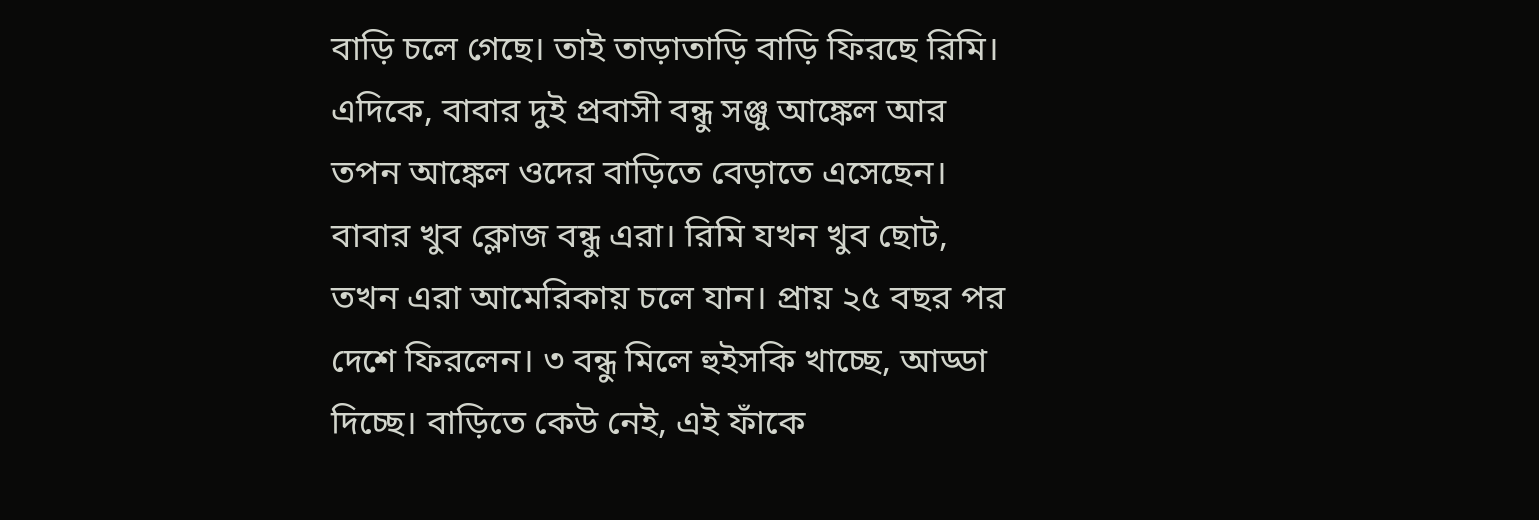বাড়ি চলে গেছে। তাই তাড়াতাড়ি বাড়ি ফিরছে রিমি।
এদিকে, বাবার দুই প্রবাসী বন্ধু সঞ্জু আঙ্কেল আর তপন আঙ্কেল ওদের বাড়িতে বেড়াতে এসেছেন। বাবার খুব ক্লোজ বন্ধু এরা। রিমি যখন খুব ছোট, তখন এরা আমেরিকায় চলে যান। প্রায় ২৫ বছর পর দেশে ফিরলেন। ৩ বন্ধু মিলে হুইসকি খাচ্ছে, আড্ডা দিচ্ছে। বাড়িতে কেউ নেই, এই ফাঁকে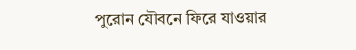পুরোন যৌবনে ফিরে যাওয়ার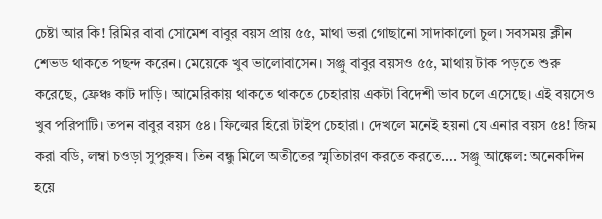চেষ্টা আর কি! রিমির বাবা সোমেশ বাবুর বয়স প্রায় ৫৫, মাথা ভরা গোছানো সাদাকালো চুল। সবসময় ক্লীন শেভড থাকতে পছন্দ করেন। মেয়েকে খুব ভালোবাসেন। সঞ্জু বাবুর বয়সও ৫৫, মাথায় টাক পড়তে শুরু করেছে, ফ্রেঞ্চ কাট দাড়ি। আমেরিকায় থাকতে থাকতে চেহারায় একটা বিদেশী ভাব চলে এসেছে। এই বয়সেও খুব পরিপাটি। তপন বাবুর বয়স ৫৪। ফিল্মের হিরো টাইপ চেহারা। দেখলে মনেই হয়না যে এনার বয়স ৫৪! জিম করা বডি, লম্বা চওড়া সুপুরুষ। তিন বন্ধু মিলে অতীতের স্মৃতিচারণ করতে করতে…. সঞ্জু আঙ্কেল: অনেকদিন হয়ে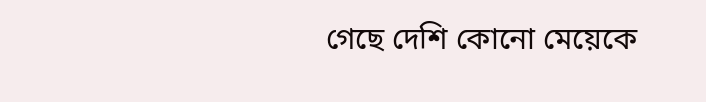গেছে দেশি কোনো মেয়েকে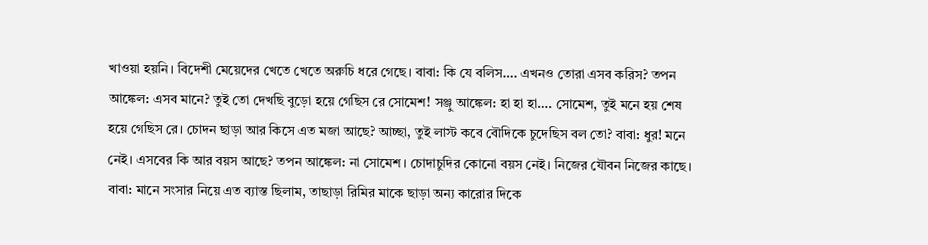খাওয়া হয়নি। বিদেশী মেয়েদের খেতে খেতে অরুচি ধরে গেছে। বাবা: কি যে বলিস…. এখনও তোরা এসব করিস? তপন আঙ্কেল: এসব মানে? তুই তো দেখছি বুড়ো হয়ে গেছিস রে সোমেশ! সঞ্জু আঙ্কেল: হা হা হা…. সোমেশ, তুই মনে হয় শেষ হয়ে গেছিস রে। চোদন ছাড়া আর কিসে এত মজা আছে? আচ্ছা, তুই লাস্ট কবে বৌদিকে চুদেছিস বল তো? বাবা: ধুর! মনে নেই। এসবের কি আর বয়স আছে? তপন আঙ্কেল: না সোমেশ। চোদাচুদির কোনো বয়স নেই। নিজের যৌবন নিজের কাছে। বাবা: মানে সংসার নিয়ে এত ব্যাস্ত ছিলাম, তাছাড়া রিমির মাকে ছাড়া অন্য কারোর দিকে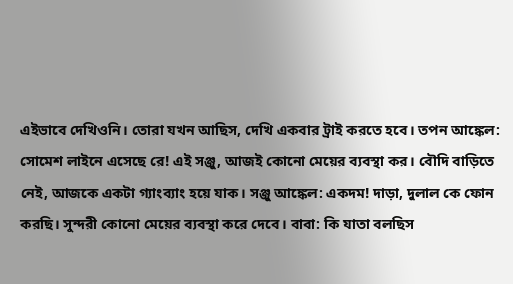এইভাবে দেখিওনি। তোরা যখন আছিস, দেখি একবার ট্রাই করতে হবে। তপন আঙ্কেল: সোমেশ লাইনে এসেছে রে! এই সঞ্জু, আজই কোনো মেয়ের ব্যবস্থা কর। বৌদি বাড়িতে নেই, আজকে একটা গ্যাংব্যাং হয়ে যাক। সঞ্জু আঙ্কেল: একদম! দাড়া, দুলাল কে ফোন করছি। সুন্দরী কোনো মেয়ের ব্যবস্থা করে দেবে। বাবা: কি যাতা বলছিস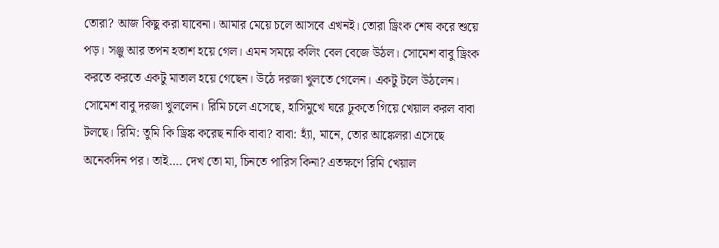তোরা? আজ কিছু করা যাবেনা। আমার মেয়ে চলে আসবে এখনই। তোরা ড্রিংক শেষ করে শুয়ে পড়। সঞ্জু আর তপন হতাশ হয়ে গেল। এমন সময়ে কলিং বেল বেজে উঠল। সোমেশ বাবু ড্রিংক করতে করতে একটু মাতাল হয়ে গেছেন। উঠে দরজা খুলতে গেলেন। একটু টলে উঠলেন। সোমেশ বাবু দরজা খুললেন। রিমি চলে এসেছে, হাসিমুখে ঘরে ঢুকতে গিয়ে খেয়াল করল বাবা টলছে। রিমি: তুমি কি ড্রিঙ্ক করেছ নাকি বাবা? বাবা: হ্যাঁ, মানে, তোর আঙ্কেলরা এসেছে অনেকদিন পর। তাই…. দেখ তো মা, চিনতে পারিস কিনা? এতক্ষণে রিমি খেয়াল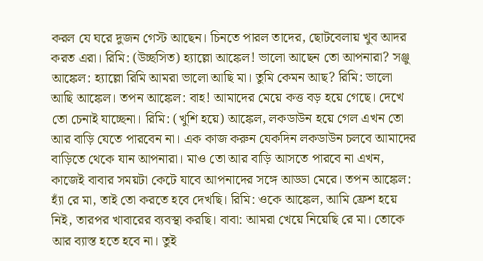করল যে ঘরে দুজন গেস্ট আছেন। চিনতে পারল তাদের, ছোটবেলায় খুব আদর করত এরা। রিমি: (উচ্ছসিত) হ্যাল্লো আঙ্কেল! ভালো আছেন তো আপনারা? সঞ্জু আঙ্কেল: হ্যাল্লো রিমি আমরা ভালো আছি মা। তুমি কেমন আছ? রিমি: ভালো আছি আঙ্কেল। তপন আঙ্কেল: বাহ! আমাদের মেয়ে কত্ত বড় হয়ে গেছে। দেখে তো চেনাই যাচ্ছেনা। রিমি: (খুশি হয়ে) আঙ্কেল, লকডাউন হয়ে গেল এখন তো আর বাড়ি যেতে পারবেন না। এক কাজ করুন যেকদিন লকডাউন চলবে আমাদের বাড়িতে থেকে যান আপনারা। মাও তো আর বাড়ি আসতে পারবে না এখন, কাজেই বাবার সময়টা কেটে যাবে আপনাদের সঙ্গে আড্ডা মেরে। তপন আঙ্কেল: হ্যাঁ রে মা, তাই তো করতে হবে দেখছি। রিমি: ওকে আঙ্কেল, আমি ফ্রেশ হয়ে নিই, তারপর খাবারের ব্যবস্থা করছি। বাবা: আমরা খেয়ে নিয়েছি রে মা। তোকে আর ব্যাস্ত হতে হবে না। তুই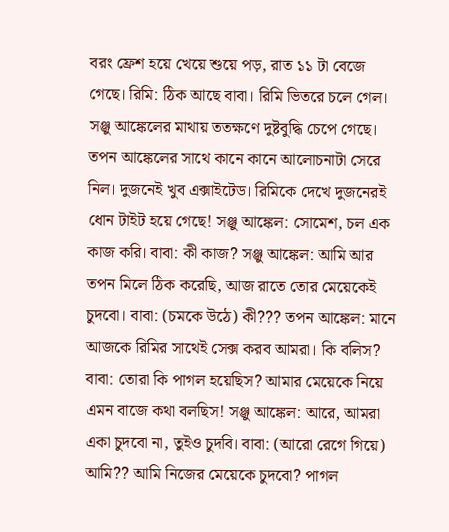বরং ফ্রেশ হয়ে খেয়ে শুয়ে পড়, রাত ১১ টা বেজে গেছে। রিমি: ঠিক আছে বাবা। রিমি ভিতরে চলে গেল। সঞ্জু আঙ্কেলের মাথায় ততক্ষণে দুষ্টবুদ্ধি চেপে গেছে। তপন আঙ্কেলের সাথে কানে কানে আলোচনাটা সেরে নিল। দুজনেই খুব এক্সাইটেড। রিমিকে দেখে দুজনেরই ধোন টাইট হয়ে গেছে! সঞ্জু আঙ্কেল: সোমেশ, চল এক কাজ করি। বাবা: কী কাজ? সঞ্জু আঙ্কেল: আমি আর তপন মিলে ঠিক করেছি, আজ রাতে তোর মেয়েকেই চুদবো। বাবা: (চমকে উঠে) কী??? তপন আঙ্কেল: মানে আজকে রিমির সাথেই সেক্স করব আমরা। কি বলিস? বাবা: তোরা কি পাগল হয়েছিস? আমার মেয়েকে নিয়ে এমন বাজে কথা বলছিস! সঞ্জু আঙ্কেল: আরে, আমরা একা চুদবো না, তুইও চুদবি। বাবা: (আরো রেগে গিয়ে) আমি?? আমি নিজের মেয়েকে চুদবো? পাগল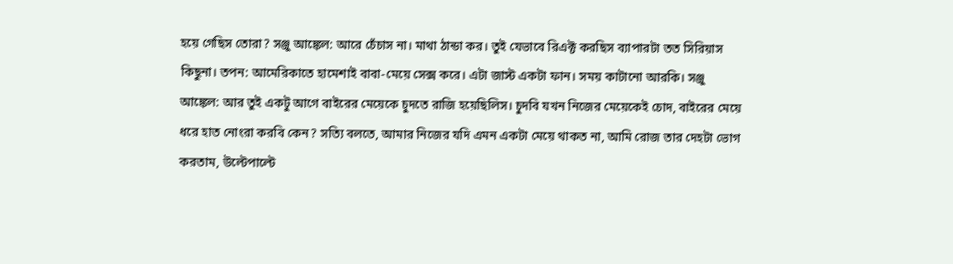হয়ে গেছিস তোরা? সঞ্জু আঙ্কেল: আরে চেঁচাস না। মাথা ঠান্ডা কর। তুই যেভাবে রিএক্ট করছিস ব্যাপারটা তত সিরিয়াস কিছুনা। তপন: আমেরিকাতে হামেশাই বাবা-মেয়ে সেক্স করে। এটা জাস্ট একটা ফান। সময় কাটানো আরকি। সঞ্জু আঙ্কেল: আর তুই একটু আগে বাইরের মেয়েকে চুদতে রাজি হয়েছিলিস। চুদবি যখন নিজের মেয়েকেই চোদ, বাইরের মেয়ে ধরে হাত নোংরা করবি কেন? সত্যি বলতে, আমার নিজের যদি এমন একটা মেয়ে থাকত না, আমি রোজ তার দেহটা ভোগ করতাম, উল্টেপাল্টে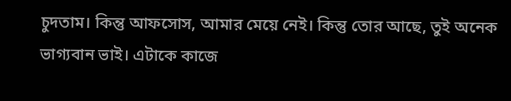চুদতাম। কিন্তু আফসোস, আমার মেয়ে নেই। কিন্তু তোর আছে, তুই অনেক ভাগ্যবান ভাই। এটাকে কাজে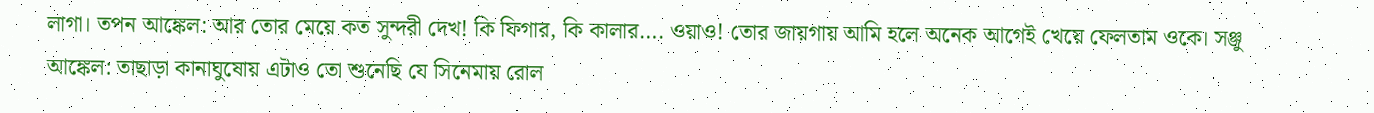লাগা। তপন আঙ্কেল: আর তোর মেয়ে কত সুন্দরী দেখ! কি ফিগার, কি কালার…. ওয়াও! তোর জায়গায় আমি হলে অনেক আগেই খেয়ে ফেলতাম ওকে। সঞ্জু আঙ্কেল: তাছাড়া কানাঘুষোয় এটাও তো শুনেছি যে সিনেমায় রোল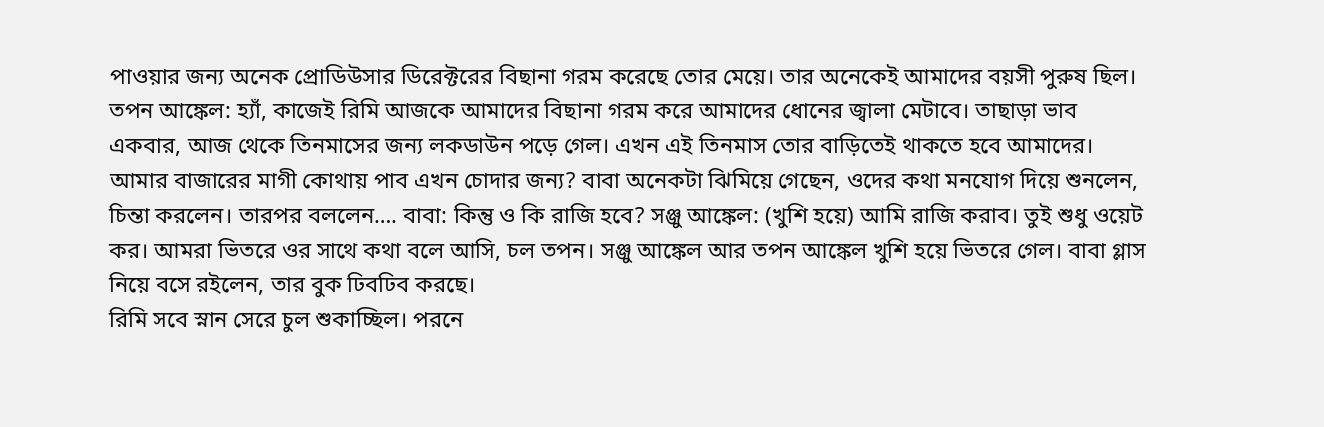পাওয়ার জন্য অনেক প্রোডিউসার ডিরেক্টরের বিছানা গরম করেছে তোর মেয়ে। তার অনেকেই আমাদের বয়সী পুরুষ ছিল। তপন আঙ্কেল: হ্যাঁ, কাজেই রিমি আজকে আমাদের বিছানা গরম করে আমাদের ধোনের জ্বালা মেটাবে। তাছাড়া ভাব একবার, আজ থেকে তিনমাসের জন্য লকডাউন পড়ে গেল। এখন এই তিনমাস তোর বাড়িতেই থাকতে হবে আমাদের। আমার বাজারের মাগী কোথায় পাব এখন চোদার জন্য? বাবা অনেকটা ঝিমিয়ে গেছেন, ওদের কথা মনযোগ দিয়ে শুনলেন, চিন্তা করলেন। তারপর বললেন…. বাবা: কিন্তু ও কি রাজি হবে? সঞ্জু আঙ্কেল: (খুশি হয়ে) আমি রাজি করাব। তুই শুধু ওয়েট কর। আমরা ভিতরে ওর সাথে কথা বলে আসি, চল তপন। সঞ্জু আঙ্কেল আর তপন আঙ্কেল খুশি হয়ে ভিতরে গেল। বাবা গ্লাস নিয়ে বসে রইলেন, তার বুক ঢিবঢিব করছে।
রিমি সবে স্নান সেরে চুল শুকাচ্ছিল। পরনে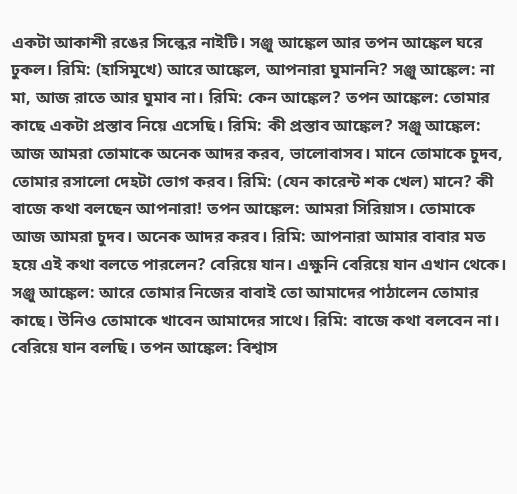একটা আকাশী রঙের সিল্কের নাইটি। সঞ্জু আঙ্কেল আর তপন আঙ্কেল ঘরে ঢুকল। রিমি: (হাসিমুখে) আরে আঙ্কেল, আপনারা ঘুমাননি? সঞ্জু আঙ্কেল: না মা, আজ রাতে আর ঘুমাব না। রিমি: কেন আঙ্কেল? তপন আঙ্কেল: তোমার কাছে একটা প্রস্তাব নিয়ে এসেছি। রিমি: কী প্রস্তাব আঙ্কেল? সঞ্জু আঙ্কেল: আজ আমরা তোমাকে অনেক আদর করব, ভালোবাসব। মানে তোমাকে চুদব, তোমার রসালো দেহটা ভোগ করব। রিমি: (যেন কারেন্ট শক খেল) মানে? কী বাজে কথা বলছেন আপনারা! তপন আঙ্কেল: আমরা সিরিয়াস। তোমাকে আজ আমরা চুদব। অনেক আদর করব। রিমি: আপনারা আমার বাবার মত হয়ে এই কথা বলতে পারলেন? বেরিয়ে যান। এক্ষুনি বেরিয়ে যান এখান থেকে। সঞ্জু আঙ্কেল: আরে তোমার নিজের বাবাই তো আমাদের পাঠালেন তোমার কাছে। উনিও তোমাকে খাবেন আমাদের সাথে। রিমি: বাজে কথা বলবেন না। বেরিয়ে যান বলছি। তপন আঙ্কেল: বিশ্বাস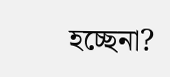হচ্ছেনা?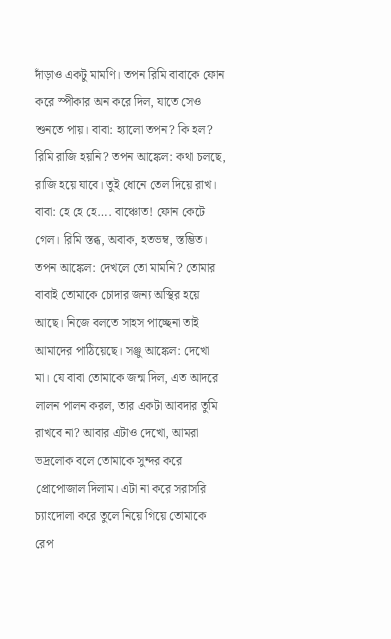দাঁড়াও একটু মামণি। তপন রিমি বাবাকে ফোন করে স্পীকার অন করে দিল, যাতে সেও শুনতে পায়। বাবা: হ্যালো তপন? কি হল? রিমি রাজি হয়নি? তপন আঙ্কেল: কথা চলছে, রাজি হয়ে যাবে। তুই ধোনে তেল দিয়ে রাখ। বাবা: হে হে হে…. বাঞ্চোত! ফোন কেটে গেল। রিমি স্তব্ধ, অবাক, হতভম্ব, স্তম্ভিত। তপন আঙ্কেল: দেখলে তো মামনি? তোমার বাবাই তোমাকে চোদার জন্য অস্থির হয়ে আছে। নিজে বলতে সাহস পাচ্ছেনা তাই আমাদের পাঠিয়েছে। সঞ্জু আঙ্কেল: দেখো মা। যে বাবা তোমাকে জন্ম দিল, এত আদরে লালন পালন করল, তার একটা আবদার তুমি রাখবে না? আবার এটাও দেখো, আমরা ভদ্রলোক বলে তোমাকে সুন্দর করে প্রোপোজাল দিলাম। এটা না করে সরাসরি চ্যাংদোলা করে তুলে নিয়ে গিয়ে তোমাকে রেপ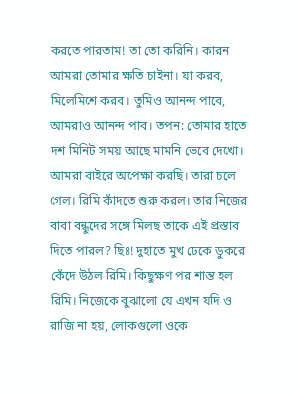করতে পারতাম! তা তো করিনি। কারন আমরা তোমার ক্ষতি চাইনা। যা করব, মিলেমিশে করব। তুমিও আনন্দ পাবে, আমরাও আনন্দ পাব। তপন: তোমার হাতে দশ মিনিট সময় আছে মামনি ভেবে দেখো। আমরা বাইরে অপেক্ষা করছি। তারা চলে গেল। রিমি কাঁদতে শুরু করল। তার নিজের বাবা বন্ধুদের সঙ্গে মিলছ তাকে এই প্রস্তাব দিতে পারল? ছিঃ! দুহাতে মুখ ঢেকে ডুকরে কেঁদে উঠল রিমি। কিছুক্ষণ পর শান্ত হল রিমি। নিজেকে বুঝালো যে এখন যদি ও রাজি না হয়, লোকগুলো ওকে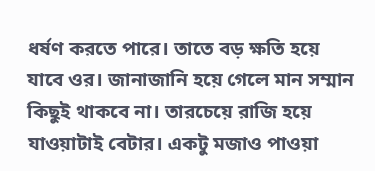ধর্ষণ করতে পারে। তাতে বড় ক্ষতি হয়ে যাবে ওর। জানাজানি হয়ে গেলে মান সম্মান কিছুই থাকবে না। তারচেয়ে রাজি হয়ে যাওয়াটাই বেটার। একটু মজাও পাওয়া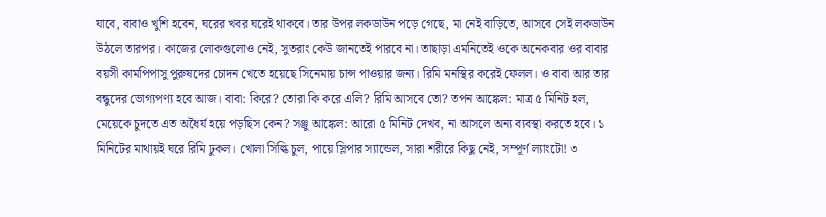যাবে, বাবাও খুশি হবেন, ঘরের খবর ঘরেই থাকবে। তার উপর লকডাউন পড়ে গেছে, মা নেই বাড়িতে, আসবে সেই লকডাউন উঠলে তারপর। কাজের লোকগুলোও নেই, সুতরাং কেউ জানতেই পারবে না। তাছাড়া এমনিতেই ওকে অনেকবার ওর বাবার বয়সী কামপিপাসু পুরুষদের চোদন খেতে হয়েছে সিনেমায় চান্স পাওয়ার জন্য। রিমি মনস্থির করেই ফেলল। ও বাবা আর তার বন্ধুদের ভোগ্যপণ্য হবে আজ। বাবা: কিরে? তোরা কি করে এলি? রিমি আসবে তো? তপন আঙ্কেল: মাত্র ৫ মিনিট হল, মেয়েকে চুদতে এত অধৈর্য হয়ে পড়ছিস কেন? সঞ্জু আঙ্কেল: আরো ৫ মিনিট দেখব, না আসলে অন্য ব্যবস্থা করতে হবে। ১ মিনিটের মাথায়ই ঘরে রিমি ঢুকল। খোলা সিল্কি চুল, পায়ে স্লিপার স্যান্ডেল, সারা শরীরে কিছু নেই, সম্পূর্ণ ল্যাংটো! ৩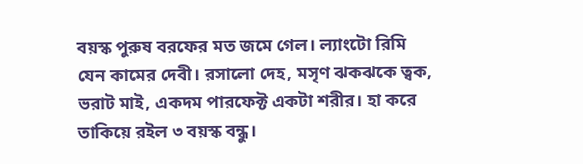বয়স্ক পুরুষ বরফের মত জমে গেল। ল্যাংটো রিমি যেন কামের দেবী। রসালো দেহ, মসৃণ ঝকঝকে ত্বক, ভরাট মাই, একদম পারফেক্ট একটা শরীর। হা করে তাকিয়ে রইল ৩ বয়স্ক বন্ধু।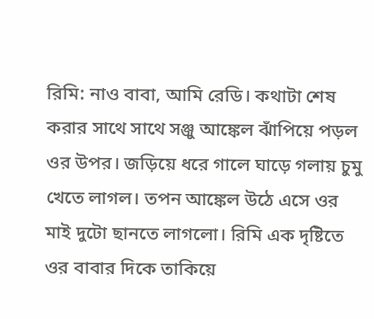রিমি: নাও বাবা, আমি রেডি। কথাটা শেষ করার সাথে সাথে সঞ্জু আঙ্কেল ঝাঁপিয়ে পড়ল ওর উপর। জড়িয়ে ধরে গালে ঘাড়ে গলায় চুমু খেতে লাগল। তপন আঙ্কেল উঠে এসে ওর মাই দুটো ছানতে লাগলো। রিমি এক দৃষ্টিতে ওর বাবার দিকে তাকিয়ে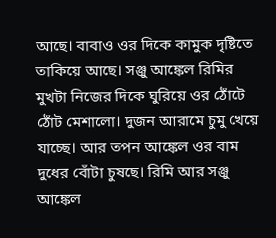আছে। বাবাও ওর দিকে কামুক দৃষ্টিতে তাকিয়ে আছে। সঞ্জু আঙ্কেল রিমির মুখটা নিজের দিকে ঘুরিয়ে ওর ঠোঁটে ঠোঁট মেশালো। দুজন আরামে চুমু খেয়ে যাচ্ছে। আর তপন আঙ্কেল ওর বাম দুধের বোঁটা চুষছে। রিমি আর সঞ্জু আঙ্কেল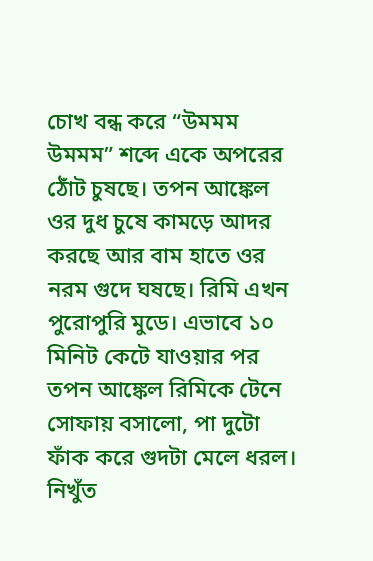চোখ বন্ধ করে “উমমম উমমম” শব্দে একে অপরের ঠোঁট চুষছে। তপন আঙ্কেল ওর দুধ চুষে কামড়ে আদর করছে আর বাম হাতে ওর নরম গুদে ঘষছে। রিমি এখন পুরোপুরি মুডে। এভাবে ১০ মিনিট কেটে যাওয়ার পর তপন আঙ্কেল রিমিকে টেনে সোফায় বসালো, পা দুটো ফাঁক করে গুদটা মেলে ধরল। নিখুঁত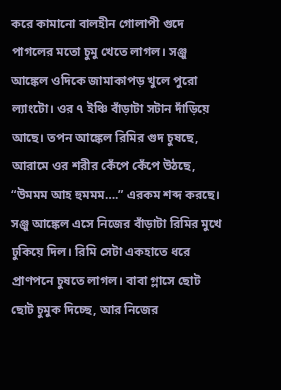করে কামানো বালহীন গোলাপী গুদে পাগলের মতো চুমু খেতে লাগল। সঞ্জু আঙ্কেল ওদিকে জামাকাপড় খুলে পুরো ল্যাংটো। ওর ৭ ইঞ্চি বাঁড়াটা সটান দাঁড়িয়ে আছে। তপন আঙ্কেল রিমির গুদ চুষছে, আরামে ওর শরীর কেঁপে কেঁপে উঠছে, “উমমম আহ হুমমম….” এরকম শব্দ করছে। সঞ্জু আঙ্কেল এসে নিজের বাঁড়াটা রিমির মুখে ঢুকিয়ে দিল। রিমি সেটা একহাতে ধরে প্রাণপনে চুষতে লাগল। বাবা গ্লাসে ছোট ছোট চুমুক দিচ্ছে, আর নিজের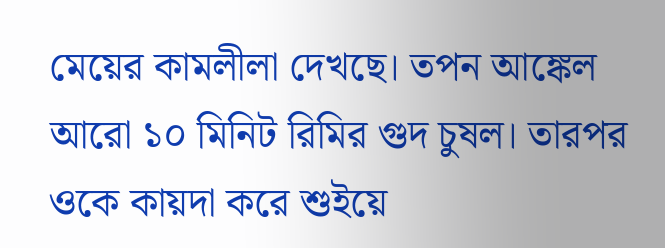মেয়ের কামলীলা দেখছে। তপন আঙ্কেল আরো ১০ মিনিট রিমির গুদ চুষল। তারপর ওকে কায়দা করে শুইয়ে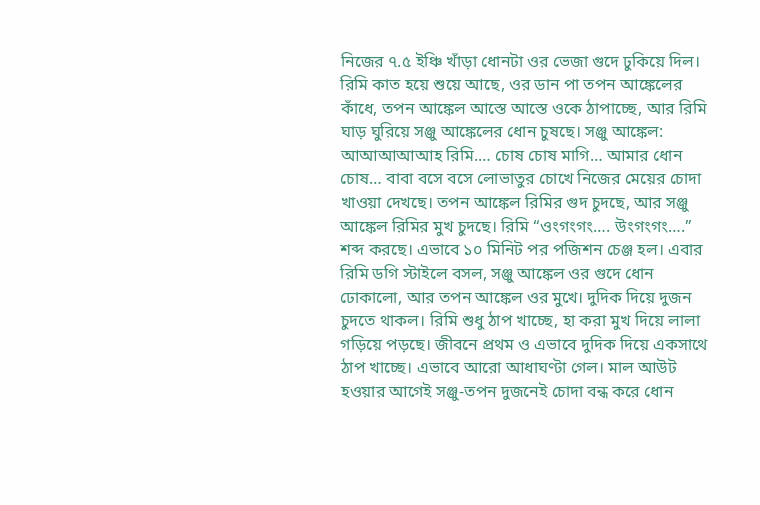নিজের ৭.৫ ইঞ্চি খাঁড়া ধোনটা ওর ভেজা গুদে ঢুকিয়ে দিল। রিমি কাত হয়ে শুয়ে আছে, ওর ডান পা তপন আঙ্কেলের কাঁধে, তপন আঙ্কেল আস্তে আস্তে ওকে ঠাপাচ্ছে, আর রিমি ঘাড় ঘুরিয়ে সঞ্জু আঙ্কেলের ধোন চুষছে। সঞ্জু আঙ্কেল: আআআআআহ রিমি.… চোষ চোষ মাগি… আমার ধোন চোষ… বাবা বসে বসে লোভাতুর চোখে নিজের মেয়ের চোদা খাওয়া দেখছে। তপন আঙ্কেল রিমির গুদ চুদছে, আর সঞ্জু আঙ্কেল রিমির মুখ চুদছে। রিমি “ওংগংগং…. উংগংগং….” শব্দ করছে। এভাবে ১০ মিনিট পর পজিশন চেঞ্জ হল। এবার রিমি ডগি স্টাইলে বসল, সঞ্জু আঙ্কেল ওর গুদে ধোন ঢোকালো, আর তপন আঙ্কেল ওর মুখে। দুদিক দিয়ে দুজন চুদতে থাকল। রিমি শুধু ঠাপ খাচ্ছে, হা করা মুখ দিয়ে লালা গড়িয়ে পড়ছে। জীবনে প্রথম ও এভাবে দুদিক দিয়ে একসাথে ঠাপ খাচ্ছে। এভাবে আরো আধাঘণ্টা গেল। মাল আউট হওয়ার আগেই সঞ্জু-তপন দুজনেই চোদা বন্ধ করে ধোন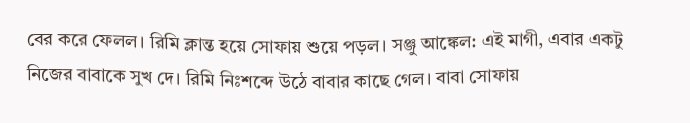বের করে ফেলল। রিমি ক্লান্ত হয়ে সোফায় শুয়ে পড়ল। সঞ্জু আঙ্কেল: এই মাগী, এবার একটু নিজের বাবাকে সুখ দে। রিমি নিঃশব্দে উঠে বাবার কাছে গেল। বাবা সোফায়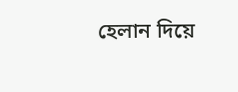হেলান দিয়ে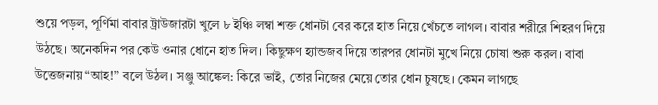শুয়ে পড়ল, পূর্ণিমা বাবার ট্রাউজারটা খুলে ৮ ইঞ্চি লম্বা শক্ত ধোনটা বের করে হাত নিয়ে খেঁচতে লাগল। বাবার শরীরে শিহরণ দিয়ে উঠছে। অনেকদিন পর কেউ ওনার ধোনে হাত দিল। কিছুক্ষণ হ্যান্ডজব দিয়ে তারপর ধোনটা মুখে নিয়ে চোষা শুরু করল। বাবা উত্তেজনায় “আহ!” বলে উঠল। সঞ্জু আঙ্কেল: কিরে ভাই, তোর নিজের মেয়ে তোর ধোন চুষছে। কেমন লাগছে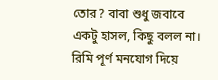তোর? বাবা শুধু জবাবে একটু হাসল, কিছু বলল না। রিমি পূর্ণ মনযোগ দিয়ে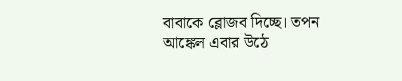বাবাকে ব্লোজব দিচ্ছে। তপন আঙ্কেল এবার উঠে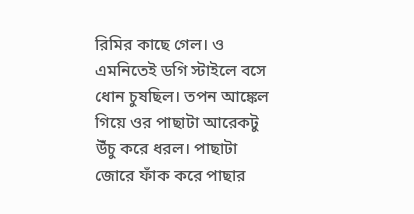রিমির কাছে গেল। ও এমনিতেই ডগি স্টাইলে বসে ধোন চুষছিল। তপন আঙ্কেল গিয়ে ওর পাছাটা আরেকটু উঁচু করে ধরল। পাছাটা জোরে ফাঁক করে পাছার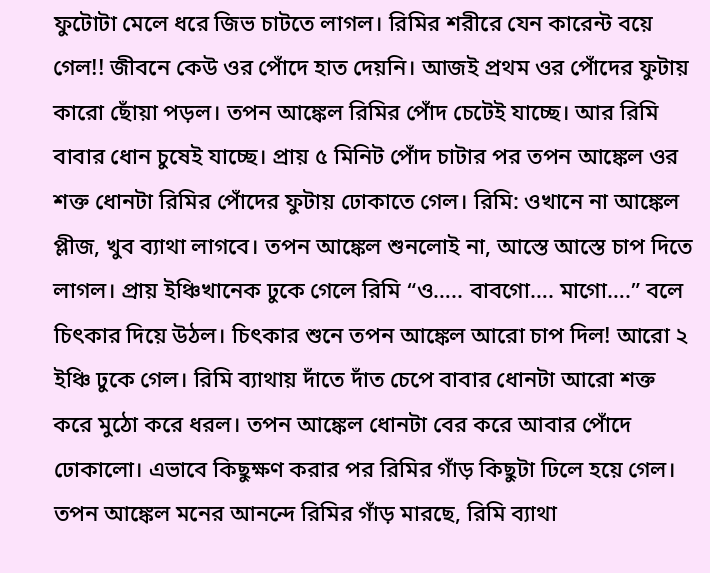ফুটোটা মেলে ধরে জিভ চাটতে লাগল। রিমির শরীরে যেন কারেন্ট বয়ে গেল!! জীবনে কেউ ওর পোঁদে হাত দেয়নি। আজই প্রথম ওর পোঁদের ফুটায় কারো ছোঁয়া পড়ল। তপন আঙ্কেল রিমির পোঁদ চেটেই যাচ্ছে। আর রিমি বাবার ধোন চুষেই যাচ্ছে। প্রায় ৫ মিনিট পোঁদ চাটার পর তপন আঙ্কেল ওর শক্ত ধোনটা রিমির পোঁদের ফুটায় ঢোকাতে গেল। রিমি: ওখানে না আঙ্কেল প্লীজ, খুব ব্যাথা লাগবে। তপন আঙ্কেল শুনলোই না, আস্তে আস্তে চাপ দিতে লাগল। প্রায় ইঞ্চিখানেক ঢুকে গেলে রিমি “ও….. বাবগো…. মাগো….” বলে চিৎকার দিয়ে উঠল। চিৎকার শুনে তপন আঙ্কেল আরো চাপ দিল! আরো ২ ইঞ্চি ঢুকে গেল। রিমি ব্যাথায় দাঁতে দাঁত চেপে বাবার ধোনটা আরো শক্ত করে মুঠো করে ধরল। তপন আঙ্কেল ধোনটা বের করে আবার পোঁদে ঢোকালো। এভাবে কিছুক্ষণ করার পর রিমির গাঁড় কিছুটা ঢিলে হয়ে গেল। তপন আঙ্কেল মনের আনন্দে রিমির গাঁড় মারছে, রিমি ব্যাথা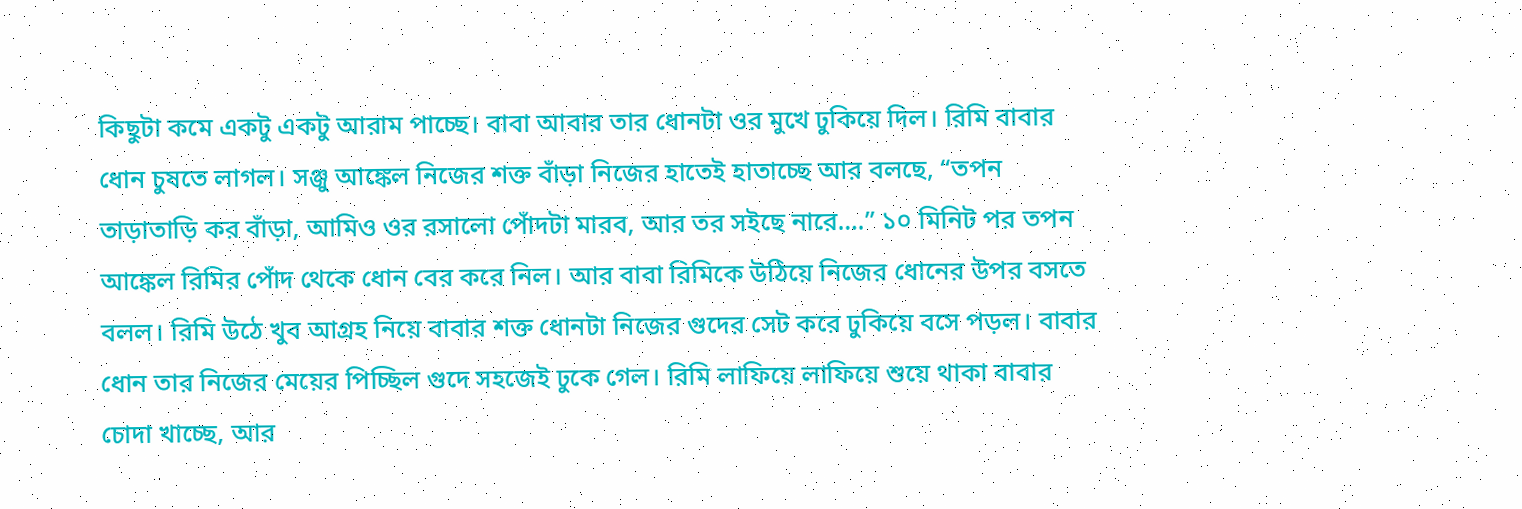কিছুটা কমে একটু একটু আরাম পাচ্ছে। বাবা আবার তার ধোনটা ওর মুখে ঢুকিয়ে দিল। রিমি বাবার ধোন চুষতে লাগল। সঞ্জু আঙ্কেল নিজের শক্ত বাঁড়া নিজের হাতেই হাতাচ্ছে আর বলছে, “তপন তাড়াতাড়ি কর বাঁড়া, আমিও ওর রসালো পোঁদটা মারব, আর তর সইছে নারে….” ১০ মিনিট পর তপন আঙ্কেল রিমির পোঁদ থেকে ধোন বের করে নিল। আর বাবা রিমিকে উঠিয়ে নিজের ধোনের উপর বসতে বলল। রিমি উঠে খুব আগ্রহ নিয়ে বাবার শক্ত ধোনটা নিজের গুদের সেট করে ঢুকিয়ে বসে পড়ল। বাবার ধোন তার নিজের মেয়ের পিচ্ছিল গুদে সহজেই ঢুকে গেল। রিমি লাফিয়ে লাফিয়ে শুয়ে থাকা বাবার চোদা খাচ্ছে, আর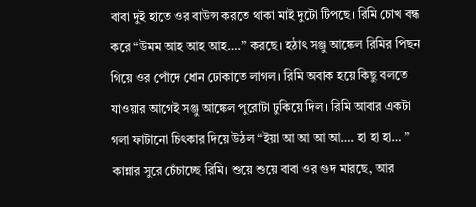বাবা দুই হাতে ওর বাউন্স করতে থাকা মাই দুটো টিপছে। রিমি চোখ বন্ধ করে “উমম আহ আহ আহ….” করছে। হঠাৎ সঞ্জু আঙ্কেল রিমির পিছন গিয়ে ওর পোঁদে ধোন ঢোকাতে লাগল। রিমি অবাক হয়ে কিছু বলতে যাওয়ার আগেই সঞ্জু আঙ্কেল পুরোটা ঢুকিয়ে দিল। রিমি আবার একটা গলা ফাটানো চিৎকার দিয়ে উঠল “ইয়া আ আ আ আ…. হা হা হা… ” কান্নার সুরে চেঁচাচ্ছে রিমি। শুয়ে শুয়ে বাবা ওর গুদ মারছে, আর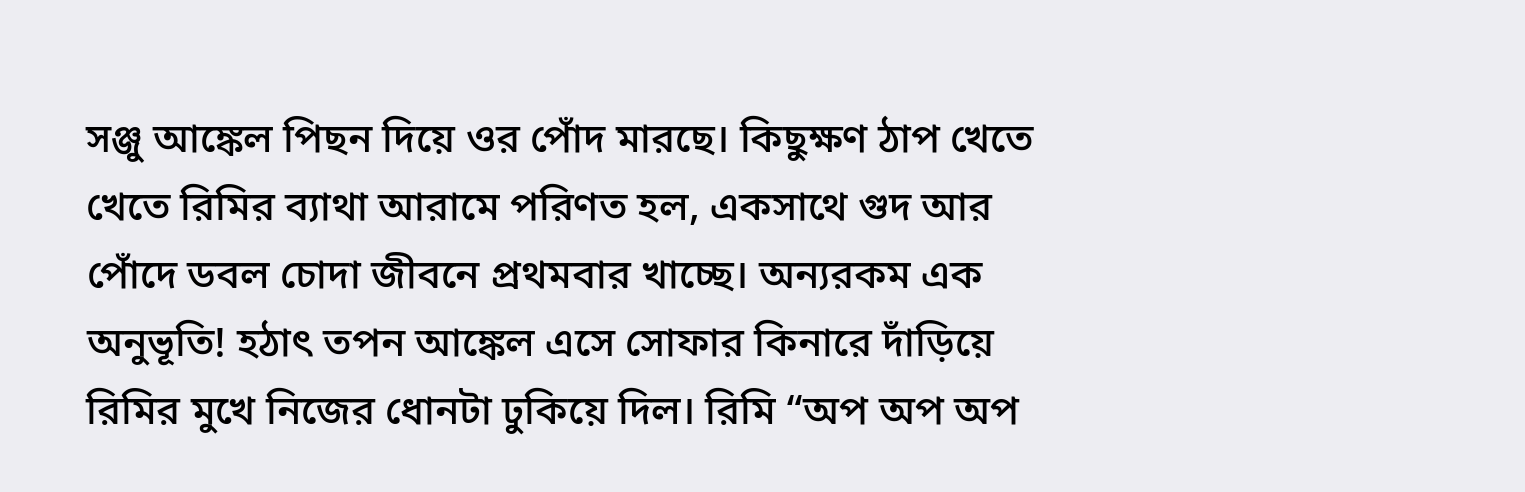সঞ্জু আঙ্কেল পিছন দিয়ে ওর পোঁদ মারছে। কিছুক্ষণ ঠাপ খেতে খেতে রিমির ব্যাথা আরামে পরিণত হল, একসাথে গুদ আর পোঁদে ডবল চোদা জীবনে প্রথমবার খাচ্ছে। অন্যরকম এক অনুভূতি! হঠাৎ তপন আঙ্কেল এসে সোফার কিনারে দাঁড়িয়ে রিমির মুখে নিজের ধোনটা ঢুকিয়ে দিল। রিমি “অপ অপ অপ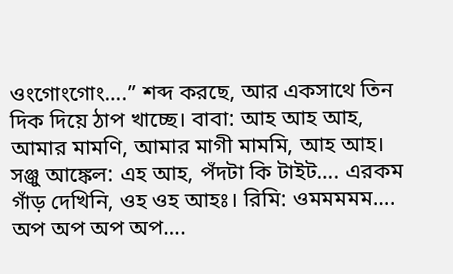ওংগোংগোং….” শব্দ করছে, আর একসাথে তিন দিক দিয়ে ঠাপ খাচ্ছে। বাবা: আহ আহ আহ, আমার মামণি, আমার মাগী মামমি, আহ আহ। সঞ্জু আঙ্কেল: এহ আহ, পঁদটা কি টাইট…. এরকম গাঁড় দেখিনি, ওহ ওহ আহঃ। রিমি: ওমমমমম…. অপ অপ অপ অপ….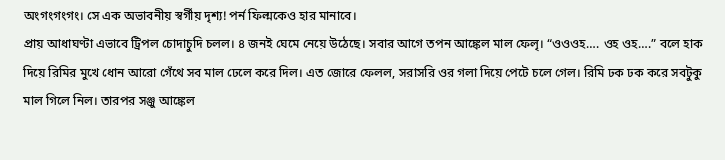অংগংগংগং। সে এক অভাবনীয় স্বর্গীয় দৃশ্য! পর্ন ফিল্মকেও হার মানাবে।
প্রায় আধাঘণ্টা এভাবে ট্রিপল চোদাচুদি চলল। ৪ জনই ঘেমে নেয়ে উঠেছে। সবার আগে তপন আঙ্কেল মাল ফেলৃ। “ওওওহ…. ওহ ওহ….” বলে হাক দিয়ে রিমির মুখে ধোন আরো গেঁথে সব মাল ঢেলে করে দিল। এত জোরে ফেলল, সরাসরি ওর গলা দিয়ে পেটে চলে গেল। রিমি ঢক ঢক করে সবটুকু মাল গিলে নিল। তারপর সঞ্জু আঙ্কেল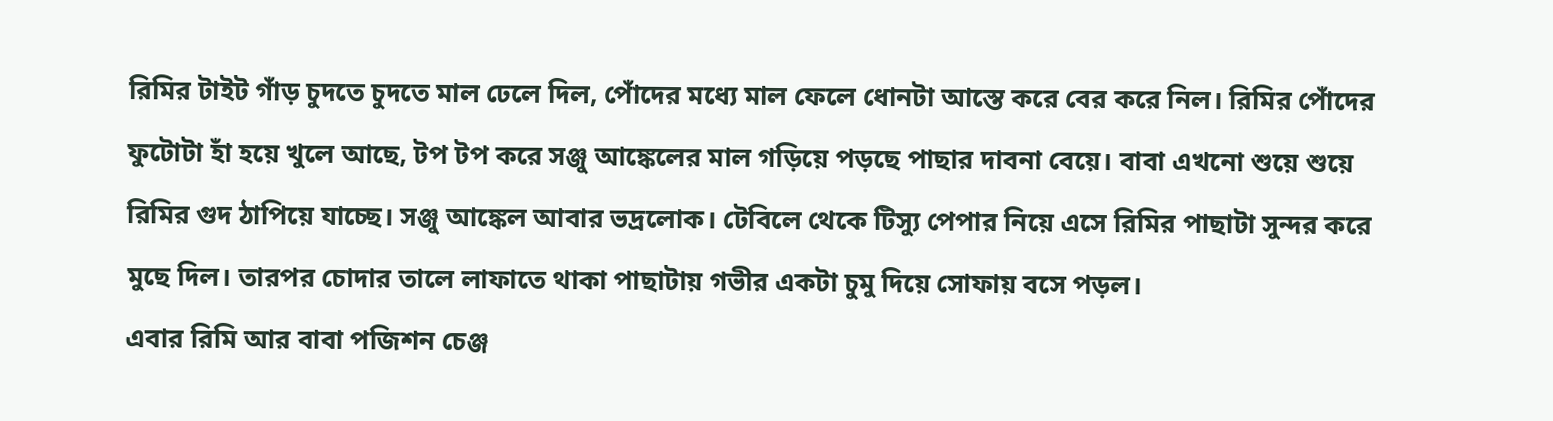রিমির টাইট গাঁড় চুদতে চুদতে মাল ঢেলে দিল, পোঁদের মধ্যে মাল ফেলে ধোনটা আস্তে করে বের করে নিল। রিমির পোঁদের ফুটোটা হাঁ হয়ে খুলে আছে, টপ টপ করে সঞ্জু আঙ্কেলের মাল গড়িয়ে পড়ছে পাছার দাবনা বেয়ে। বাবা এখনো শুয়ে শুয়ে রিমির গুদ ঠাপিয়ে যাচ্ছে। সঞ্জু আঙ্কেল আবার ভদ্রলোক। টেবিলে থেকে টিস্যু পেপার নিয়ে এসে রিমির পাছাটা সুন্দর করে মুছে দিল। তারপর চোদার তালে লাফাতে থাকা পাছাটায় গভীর একটা চুমু দিয়ে সোফায় বসে পড়ল।
এবার রিমি আর বাবা পজিশন চেঞ্জ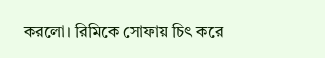করলো। রিমিকে সোফায় চিৎ করে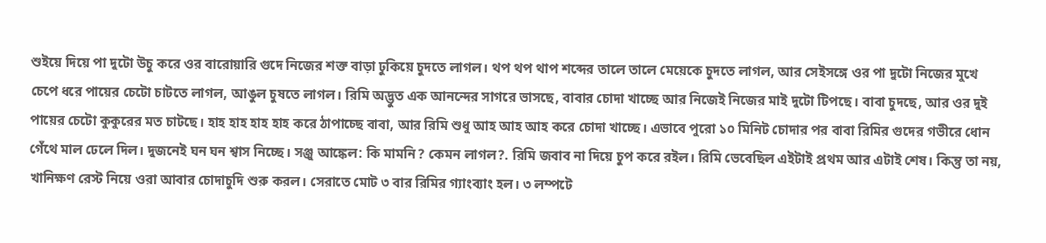শুইয়ে দিয়ে পা দুটো উচু করে ওর বারোয়ারি গুদে নিজের শক্ত বাড়া ঢুকিয়ে চুদতে লাগল। থপ থপ থাপ শব্দের তালে তালে মেয়েকে চুদতে লাগল, আর সেইসঙ্গে ওর পা দুটো নিজের মুখে চেপে ধরে পায়ের চেটো চাটতে লাগল, আঙুল চুষতে লাগল। রিমি অদ্ভুত এক আনন্দের সাগরে ভাসছে, বাবার চোদা খাচ্ছে আর নিজেই নিজের মাই দুটো টিপছে। বাবা চুদছে, আর ওর দুই পায়ের চেটো কুকুরের মত চাটছে। হাহ হাহ হাহ হাহ করে ঠাপাচ্ছে বাবা, আর রিমি শুধু আহ আহ আহ করে চোদা খাচ্ছে। এভাবে পুরো ১০ মিনিট চোদার পর বাবা রিমির গুদের গভীরে ধোন গেঁথে মাল ঢেলে দিল। দুজনেই ঘন ঘন শ্বাস নিচ্ছে। সঞ্জু আঙ্কেল: কি মামনি? কেমন লাগল?. রিমি জবাব না দিয়ে চুপ করে রইল। রিমি ভেবেছিল এইটাই প্রথম আর এটাই শেষ। কিন্তু তা নয়, খানিক্ষণ রেস্ট নিয়ে ওরা আবার চোদাচুদি শুরু করল। সেরাতে মোট ৩ বার রিমির গ্যাংব্যাং হল। ৩ লম্পটে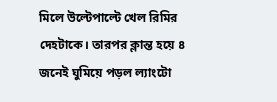মিলে উল্টেপাল্টে খেল রিমির দেহটাকে। তারপর ক্লান্ত হয়ে ৪ জনেই ঘুমিয়ে পড়ল ল্যাংটো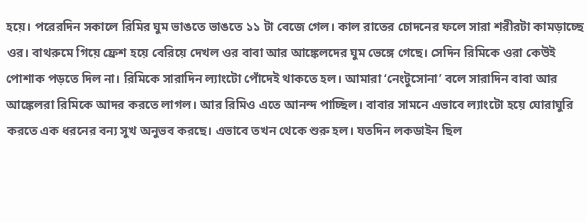হয়ে। পরেরদিন সকালে রিমির ঘুম ভাঙতে ভাঙতে ১১ টা বেজে গেল। কাল রাতের চোদনের ফলে সারা শরীরটা কামড়াচ্ছে ওর। বাথরুমে গিয়ে ফ্রেশ হয়ে বেরিয়ে দেখল ওর বাবা আর আঙ্কেলদের ঘুম ভেঙ্গে গেছে। সেদিন রিমিকে ওরা কেউই পোশাক পড়তে দিল না। রিমিকে সারাদিন ল্যাংটো পোঁদেই থাকতে হল। আমারা ‘নেংটুসোনা’ বলে সারাদিন বাবা আর আঙ্কেলরা রিমিকে আদর করতে লাগল। আর রিমিও এতে আনন্দ পাচ্ছিল। বাবার সামনে এভাবে ল্যাংটো হয়ে ঘোরাঘুরি করতে এক ধরনের বন্য সুখ অনুভব করছে। এভাবে তখন থেকে শুরু হল। যতদিন লকডাইন ছিল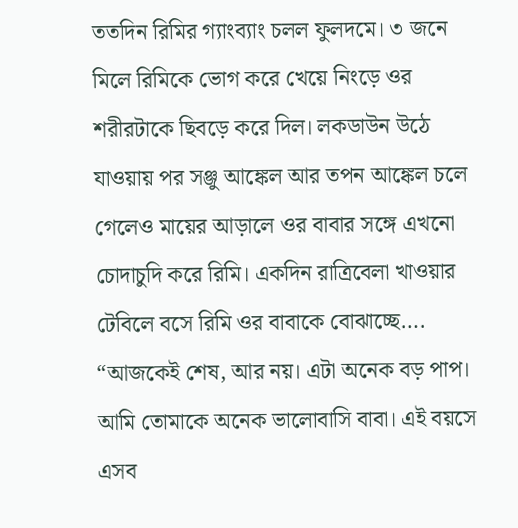ততদিন রিমির গ্যাংব্যাং চলল ফুলদমে। ৩ জনে মিলে রিমিকে ভোগ করে খেয়ে নিংড়ে ওর শরীরটাকে ছিবড়ে করে দিল। লকডাউন উঠে যাওয়ায় পর সঞ্জু আঙ্কেল আর তপন আঙ্কেল চলে গেলেও মায়ের আড়ালে ওর বাবার সঙ্গে এখনো চোদাচুদি করে রিমি। একদিন রাত্রিবেলা খাওয়ার টেবিলে বসে রিমি ওর বাবাকে বোঝাচ্ছে…. “আজকেই শেষ, আর নয়। এটা অনেক বড় পাপ। আমি তোমাকে অনেক ভালোবাসি বাবা। এই বয়সে এসব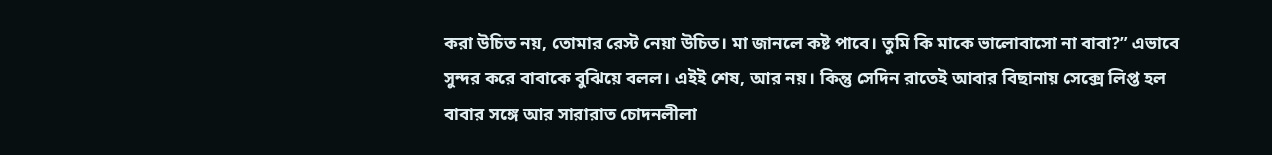করা উচিত নয়, তোমার রেস্ট নেয়া উচিত। মা জানলে কষ্ট পাবে। তুমি কি মাকে ভালোবাসো না বাবা?” এভাবে সুন্দর করে বাবাকে বুঝিয়ে বলল। এইই শেষ, আর নয়। কিন্তু সেদিন রাতেই আবার বিছানায় সেক্সে লিপ্ত হল বাবার সঙ্গে আর সারারাত চোদনলীলা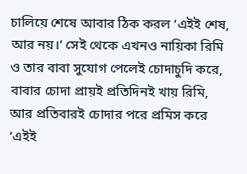চালিয়ে শেষে আবার ঠিক করল ‘এইই শেষ, আর নয়।’ সেই থেকে এখনও নায়িকা রিমি ও তার বাবা সুযোগ পেলেই চোদাচুদি করে, বাবার চোদা প্রায়ই প্রতিদিনই খায় রিমি, আর প্রতিবারই চোদার পরে প্রমিস করে ‘এইই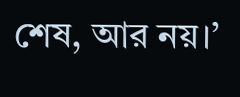শেষ, আর নয়।’